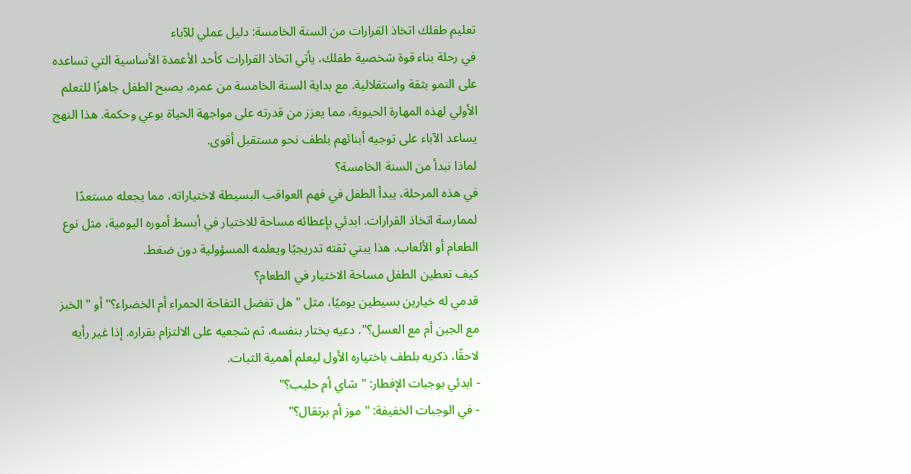تعليم طفلك اتخاذ القرارات من السنة الخامسة: دليل عملي للآباء
في رحلة بناء قوة شخصية طفلك، يأتي اتخاذ القرارات كأحد الأعمدة الأساسية التي تساعده على النمو بثقة واستقلالية. مع بداية السنة الخامسة من عمره، يصبح الطفل جاهزًا للتعلم الأولي لهذه المهارة الحيوية، مما يعزز من قدرته على مواجهة الحياة بوعي وحكمة. هذا النهج يساعد الآباء على توجيه أبنائهم بلطف نحو مستقبل أقوى.
لماذا نبدأ من السنة الخامسة؟
في هذه المرحلة، يبدأ الطفل في فهم العواقب البسيطة لاختياراته، مما يجعله مستعدًا لممارسة اتخاذ القرارات. ابدئي بإعطائه مساحة للاختيار في أبسط أموره اليومية، مثل نوع الطعام أو الألعاب. هذا يبني ثقته تدريجيًا ويعلمه المسؤولية دون ضغط.
كيف تعطين الطفل مساحة الاختيار في الطعام؟
قدمي له خيارين بسيطين يوميًا، مثل "هل تفضل التفاحة الحمراء أم الخضراء؟" أو "الخبز مع الجبن أم مع العسل؟". دعيه يختار بنفسه، ثم شجعيه على الالتزام بقراره. إذا غير رأيه لاحقًا، ذكريه بلطف باختياره الأول ليعلم أهمية الثبات.
- ابدئي بوجبات الإفطار: "شاي أم حليب؟"
- في الوجبات الخفيفة: "موز أم برتقال؟"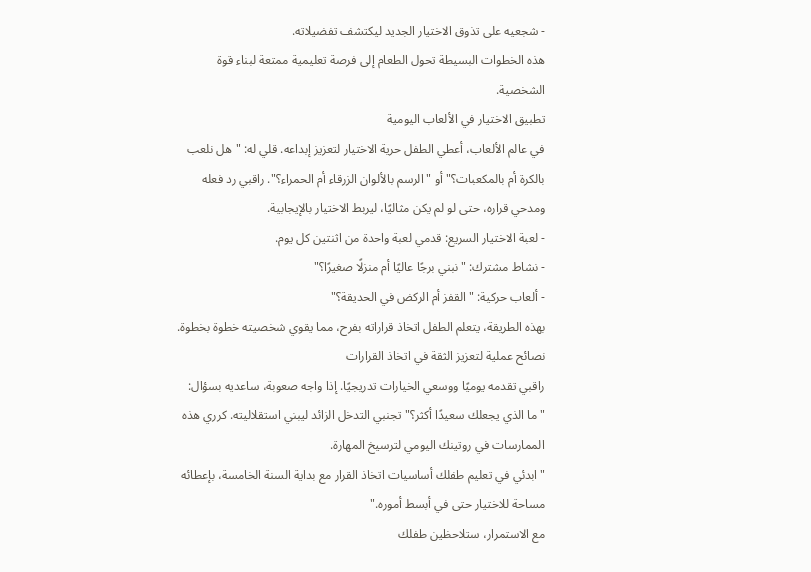- شجعيه على تذوق الاختيار الجديد ليكتشف تفضيلاته.
هذه الخطوات البسيطة تحول الطعام إلى فرصة تعليمية ممتعة لبناء قوة الشخصية.
تطبيق الاختيار في الألعاب اليومية
في عالم الألعاب، أعطي الطفل حرية الاختيار لتعزيز إبداعه. قلي له: "هل نلعب بالكرة أم بالمكعبات؟" أو "الرسم بالألوان الزرقاء أم الحمراء؟". راقبي رد فعله ومدحي قراره، حتى لو لم يكن مثاليًا، ليربط الاختيار بالإيجابية.
- لعبة الاختيار السريع: قدمي لعبة واحدة من اثنتين كل يوم.
- نشاط مشترك: "نبني برجًا عاليًا أم منزلًا صغيرًا؟"
- ألعاب حركية: "القفز أم الركض في الحديقة؟"
بهذه الطريقة، يتعلم الطفل اتخاذ قراراته بفرح، مما يقوي شخصيته خطوة بخطوة.
نصائح عملية لتعزيز الثقة في اتخاذ القرارات
راقبي تقدمه يوميًا ووسعي الخيارات تدريجيًا. إذا واجه صعوبة، ساعديه بسؤال: "ما الذي يجعلك سعيدًا أكثر؟" تجنبي التدخل الزائد ليبني استقلاليته. كرري هذه الممارسات في روتينك اليومي لترسيخ المهارة.
"ابدئي في تعليم طفلك أساسيات اتخاذ القرار مع بداية السنة الخامسة، بإعطائه مساحة للاختيار حتى في أبسط أموره."
مع الاستمرار، ستلاحظين طفلك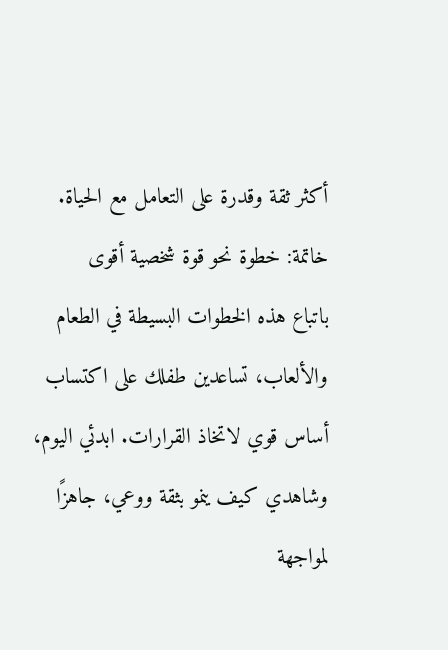أكثر ثقة وقدرة على التعامل مع الحياة.
خاتمة: خطوة نحو قوة شخصية أقوى
باتباع هذه الخطوات البسيطة في الطعام والألعاب، تساعدين طفلك على اكتساب أساس قوي لاتخاذ القرارات. ابدئي اليوم، وشاهدي كيف ينمو بثقة ووعي، جاهزًا لمواجهة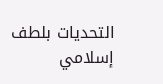التحديات بلطف إسلامي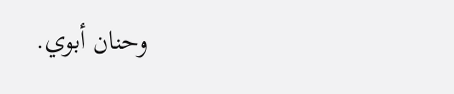وحنان أبوي.